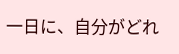一日に、自分がどれ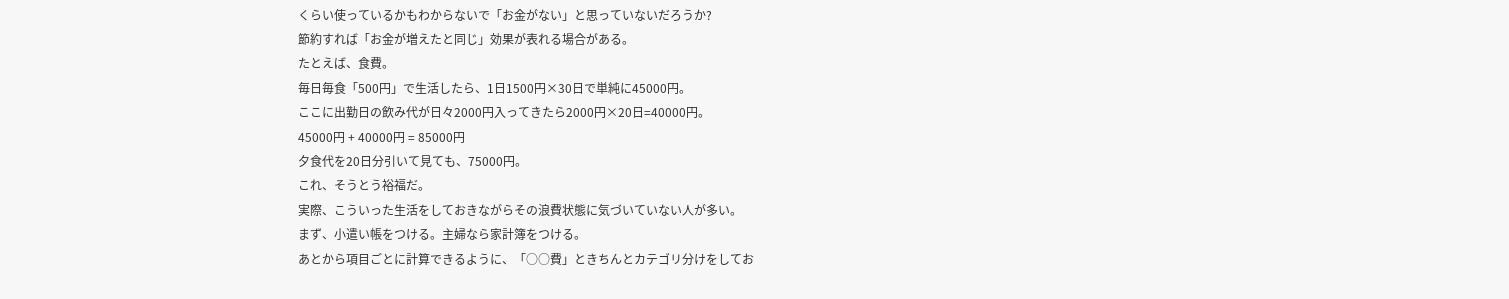くらい使っているかもわからないで「お金がない」と思っていないだろうか?
節約すれば「お金が増えたと同じ」効果が表れる場合がある。
たとえば、食費。
毎日毎食「500円」で生活したら、1日1500円×30日で単純に45000円。
ここに出勤日の飲み代が日々2000円入ってきたら2000円×20日=40000円。
45000円 + 40000円 = 85000円
夕食代を20日分引いて見ても、75000円。
これ、そうとう裕福だ。
実際、こういった生活をしておきながらその浪費状態に気づいていない人が多い。
まず、小遣い帳をつける。主婦なら家計簿をつける。
あとから項目ごとに計算できるように、「○○費」ときちんとカテゴリ分けをしてお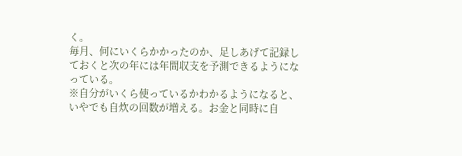く。
毎月、何にいくらかかったのか、足しあげて記録しておくと次の年には年間収支を予測できるようになっている。
※自分がいくら使っているかわかるようになると、いやでも自炊の回数が増える。お金と同時に自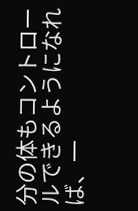分の体もコントロールできるようになれば、一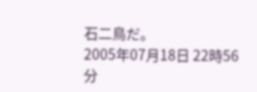石二鳥だ。
2005年07月18日 22時56分